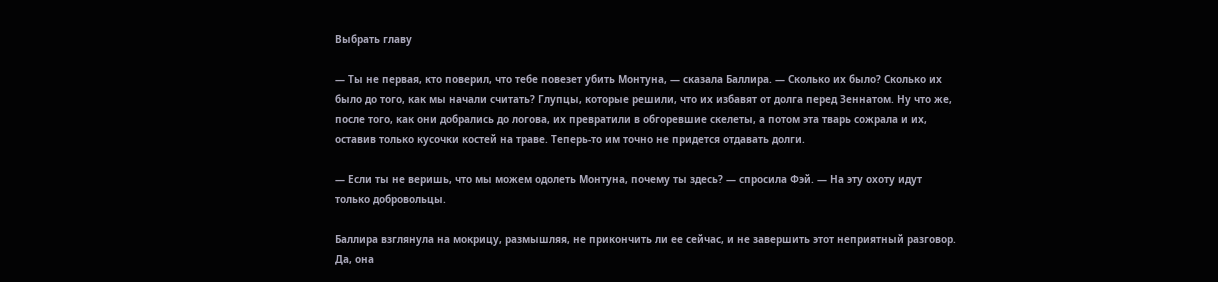Выбрать главу

— Ты не первая, кто поверил, что тебе повезет убить Монтуна, — сказала Баллира. — Сколько их было? Сколько их было до того, как мы начали считать? Глупцы, которые решили, что их избавят от долга перед Зеннатом. Ну что же, после того, как они добрались до логова, их превратили в обгоревшие скелеты, а потом эта тварь сожрала и их, оставив только кусочки костей на траве. Теперь-то им точно не придется отдавать долги.

— Если ты не веришь, что мы можем одолеть Монтуна, почему ты здесь? — спросила Фэй. — На эту охоту идут только добровольцы.

Баллира взглянула на мокрицу, размышляя, не прикончить ли ее сейчас, и не завершить этот неприятный разговор. Да, она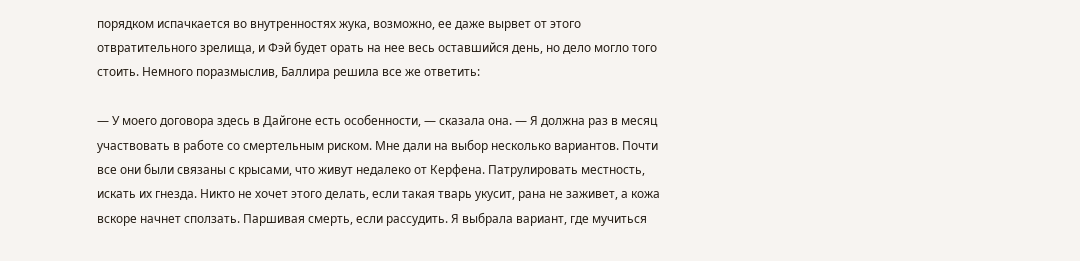порядком испачкается во внутренностях жука, возможно, ее даже вырвет от этого отвратительного зрелища, и Фэй будет орать на нее весь оставшийся день, но дело могло того стоить. Немного поразмыслив, Баллира решила все же ответить:

— У моего договора здесь в Дайгоне есть особенности, — сказала она. — Я должна раз в месяц участвовать в работе со смертельным риском. Мне дали на выбор несколько вариантов. Почти все они были связаны с крысами, что живут недалеко от Керфена. Патрулировать местность, искать их гнезда. Никто не хочет этого делать, если такая тварь укусит, рана не заживет, а кожа вскоре начнет сползать. Паршивая смерть, если рассудить. Я выбрала вариант, где мучиться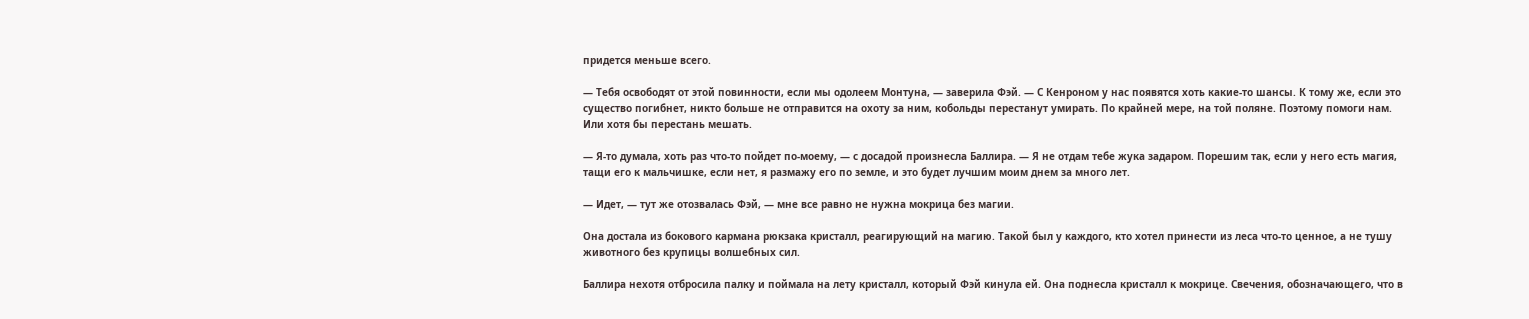придется меньше всего.

— Тебя освободят от этой повинности, если мы одолеем Монтуна, — заверила Фэй. — С Кенроном у нас появятся хоть какие-то шансы. К тому же, если это существо погибнет, никто больше не отправится на охоту за ним, кобольды перестанут умирать. По крайней мере, на той поляне. Поэтому помоги нам. Или хотя бы перестань мешать.

— Я-то думала, хоть раз что-то пойдет по-моему, — с досадой произнесла Баллира. — Я не отдам тебе жука задаром. Порешим так, если у него есть магия, тащи его к мальчишке, если нет, я размажу его по земле, и это будет лучшим моим днем за много лет.

— Идет, — тут же отозвалась Фэй, — мне все равно не нужна мокрица без магии.

Она достала из бокового кармана рюкзака кристалл, реагирующий на магию. Такой был у каждого, кто хотел принести из леса что-то ценное, а не тушу животного без крупицы волшебных сил.

Баллира нехотя отбросила палку и поймала на лету кристалл, который Фэй кинула ей. Она поднесла кристалл к мокрице. Свечения, обозначающего, что в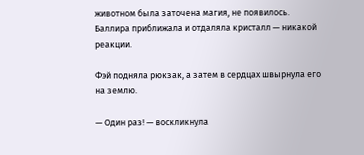животном была заточена магия, не появилось. Баллира приближала и отдаляла кристалл — никакой реакции.

Фэй подняла рюкзак, а затем в сердцах швырнула его на землю.

— Один раз! — воскликнула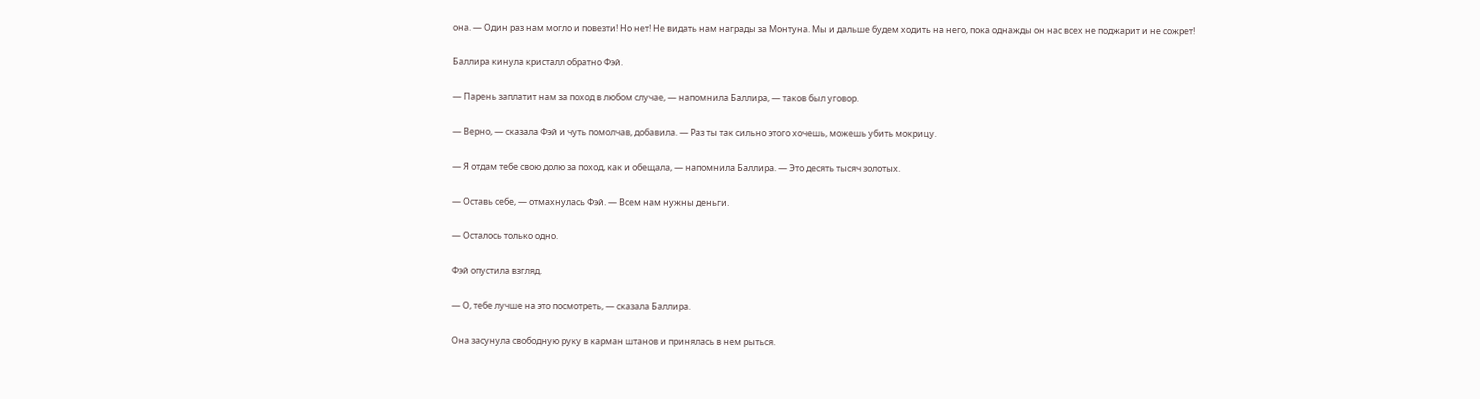она. — Один раз нам могло и повезти! Но нет! Не видать нам награды за Монтуна. Мы и дальше будем ходить на него, пока однажды он нас всех не поджарит и не сожрет!

Баллира кинула кристалл обратно Фэй.

— Парень заплатит нам за поход в любом случае, — напомнила Баллира, — таков был уговор.

— Верно, — сказала Фэй и чуть помолчав, добавила. — Раз ты так сильно этого хочешь, можешь убить мокрицу.

— Я отдам тебе свою долю за поход, как и обещала, — напомнила Баллира. — Это десять тысяч золотых.

— Оставь себе, — отмахнулась Фэй. — Всем нам нужны деньги.

— Осталось только одно.

Фэй опустила взгляд.

— О, тебе лучше на это посмотреть, — сказала Баллира.

Она засунула свободную руку в карман штанов и принялась в нем рыться.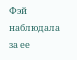Фэй наблюдала за ее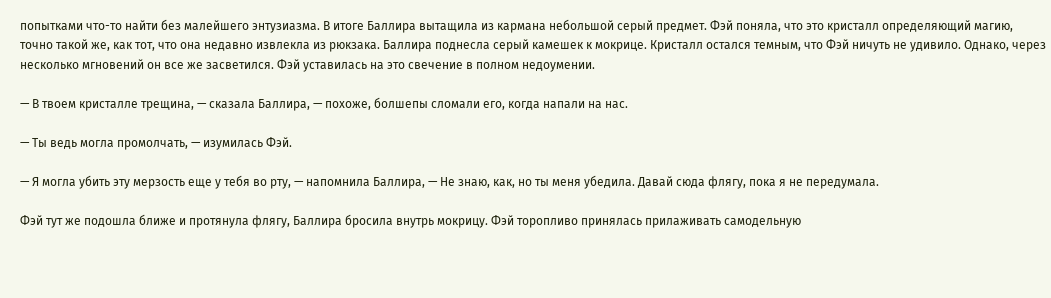попытками что-то найти без малейшего энтузиазма. В итоге Баллира вытащила из кармана небольшой серый предмет. Фэй поняла, что это кристалл определяющий магию, точно такой же, как тот, что она недавно извлекла из рюкзака. Баллира поднесла серый камешек к мокрице. Кристалл остался темным, что Фэй ничуть не удивило. Однако, через несколько мгновений он все же засветился. Фэй уставилась на это свечение в полном недоумении.

— В твоем кристалле трещина, — сказала Баллира, — похоже, болшепы сломали его, когда напали на нас.

— Ты ведь могла промолчать, — изумилась Фэй.

— Я могла убить эту мерзость еще у тебя во рту, — напомнила Баллира, — Не знаю, как, но ты меня убедила. Давай сюда флягу, пока я не передумала.

Фэй тут же подошла ближе и протянула флягу, Баллира бросила внутрь мокрицу. Фэй торопливо принялась прилаживать самодельную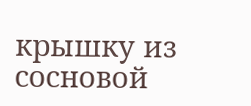крышку из сосновой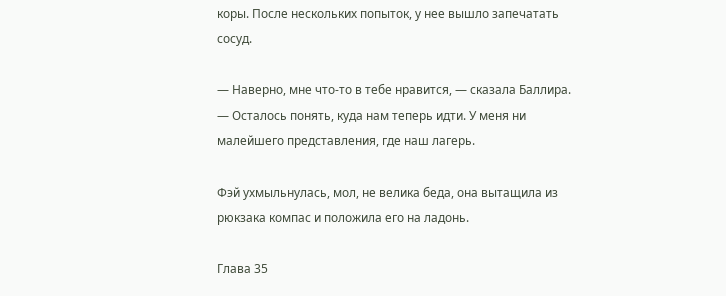коры. После нескольких попыток, у нее вышло запечатать сосуд.

— Наверно, мне что-то в тебе нравится, — сказала Баллира. — Осталось понять, куда нам теперь идти. У меня ни малейшего представления, где наш лагерь.

Фэй ухмыльнулась, мол, не велика беда, она вытащила из рюкзака компас и положила его на ладонь.

Глава 35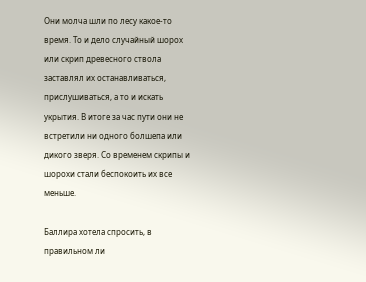Они молча шли по лесу какое-то время. То и дело случайный шорох или скрип древесного ствола заставлял их останавливаться, прислушиваться, а то и искать укрытия. В итоге за час пути они не встретили ни одного болшепа или дикого зверя. Со временем скрипы и шорохи стали беспокоить их все меньше.

Баллира хотела спросить, в правильном ли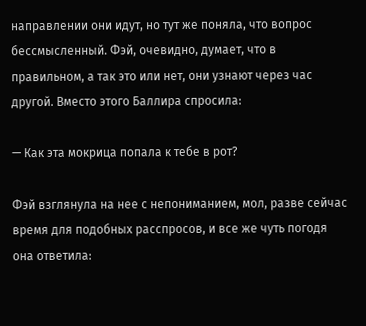направлении они идут, но тут же поняла, что вопрос бессмысленный. Фэй, очевидно, думает, что в правильном, а так это или нет, они узнают через час другой. Вместо этого Баллира спросила:

— Как эта мокрица попала к тебе в рот?

Фэй взглянула на нее с непониманием, мол, разве сейчас время для подобных расспросов, и все же чуть погодя она ответила: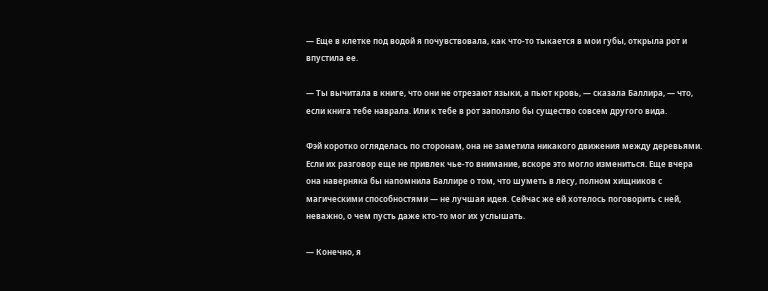— Еще в клетке под водой я почувствовала, как что-то тыкается в мои губы, открыла рот и впустила ее.

— Ты вычитала в книге, что они не отрезают языки, а пьют кровь, — сказала Баллира, — что, если книга тебе наврала. Или к тебе в рот заползло бы существо совсем другого вида.

Фэй коротко огляделась по сторонам, она не заметила никакого движения между деревьями. Если их разговор еще не привлек чье-то внимание, вскоре это могло измениться. Еще вчера она наверняка бы напомнила Баллире о том, что шуметь в лесу, полном хищников с магическими способностями — не лучшая идея. Сейчас же ей хотелось поговорить с ней, неважно, о чем пусть даже кто-то мог их услышать.

— Конечно, я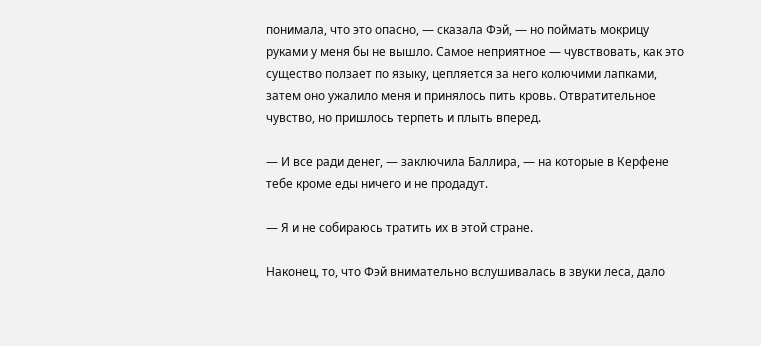понимала, что это опасно, — сказала Фэй, — но поймать мокрицу руками у меня бы не вышло. Самое неприятное — чувствовать, как это существо ползает по языку, цепляется за него колючими лапками, затем оно ужалило меня и принялось пить кровь. Отвратительное чувство, но пришлось терпеть и плыть вперед.

— И все ради денег, — заключила Баллира, — на которые в Керфене тебе кроме еды ничего и не продадут.

— Я и не собираюсь тратить их в этой стране.

Наконец, то, что Фэй внимательно вслушивалась в звуки леса, дало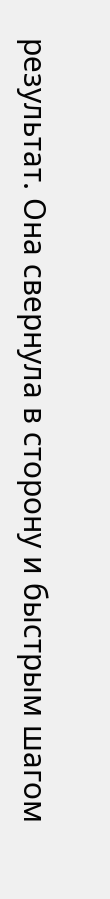результат. Она свернула в сторону и быстрым шагом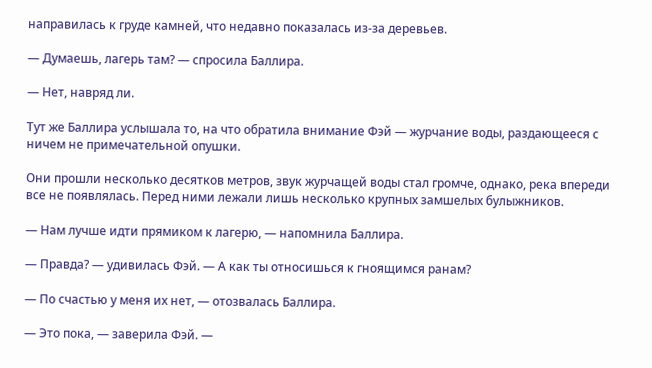направилась к груде камней, что недавно показалась из-за деревьев.

— Думаешь, лагерь там? — спросила Баллира.

— Нет, навряд ли.

Тут же Баллира услышала то, на что обратила внимание Фэй — журчание воды, раздающееся с ничем не примечательной опушки.

Они прошли несколько десятков метров, звук журчащей воды стал громче, однако, река впереди все не появлялась. Перед ними лежали лишь несколько крупных замшелых булыжников.

— Нам лучше идти прямиком к лагерю, — напомнила Баллира.

— Правда? — удивилась Фэй. — А как ты относишься к гноящимся ранам?

— По счастью у меня их нет, — отозвалась Баллира.

— Это пока, — заверила Фэй. —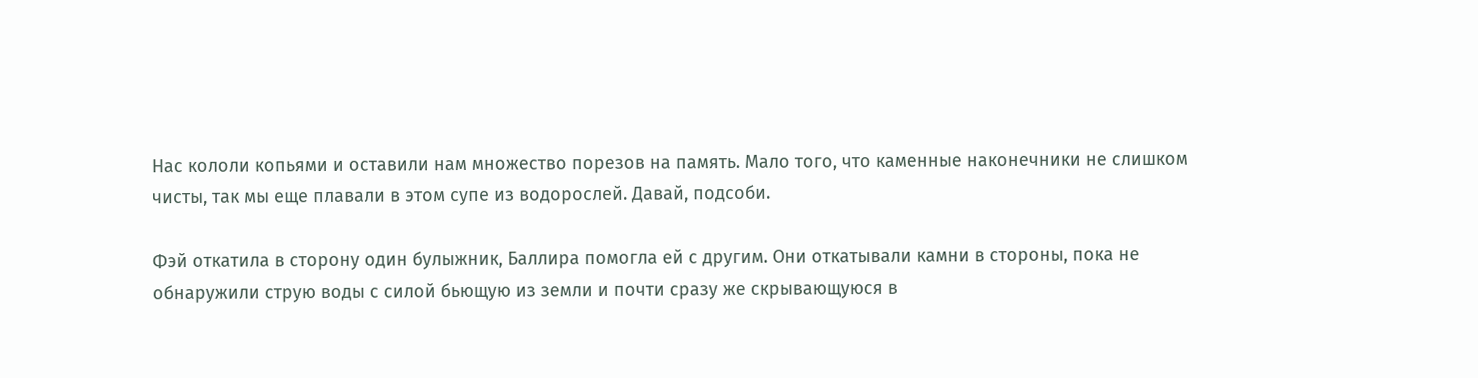Нас кололи копьями и оставили нам множество порезов на память. Мало того, что каменные наконечники не слишком чисты, так мы еще плавали в этом супе из водорослей. Давай, подсоби.

Фэй откатила в сторону один булыжник, Баллира помогла ей с другим. Они откатывали камни в стороны, пока не обнаружили струю воды с силой бьющую из земли и почти сразу же скрывающуюся в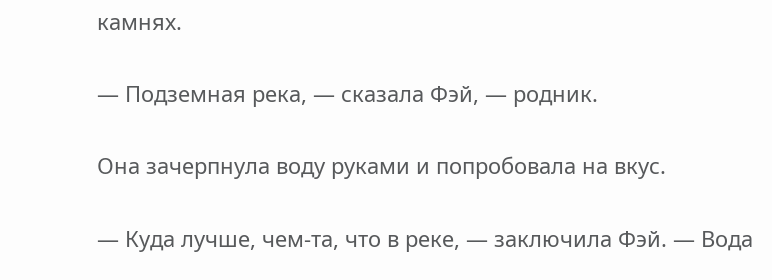камнях.

— Подземная река, — сказала Фэй, — родник.

Она зачерпнула воду руками и попробовала на вкус.

— Куда лучше, чем-та, что в реке, — заключила Фэй. — Вода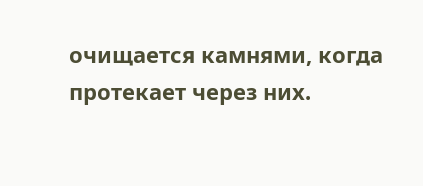очищается камнями, когда протекает через них.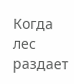Когда лес раздает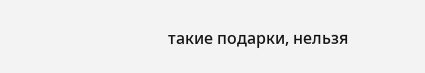такие подарки, нельзя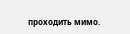проходить мимо.